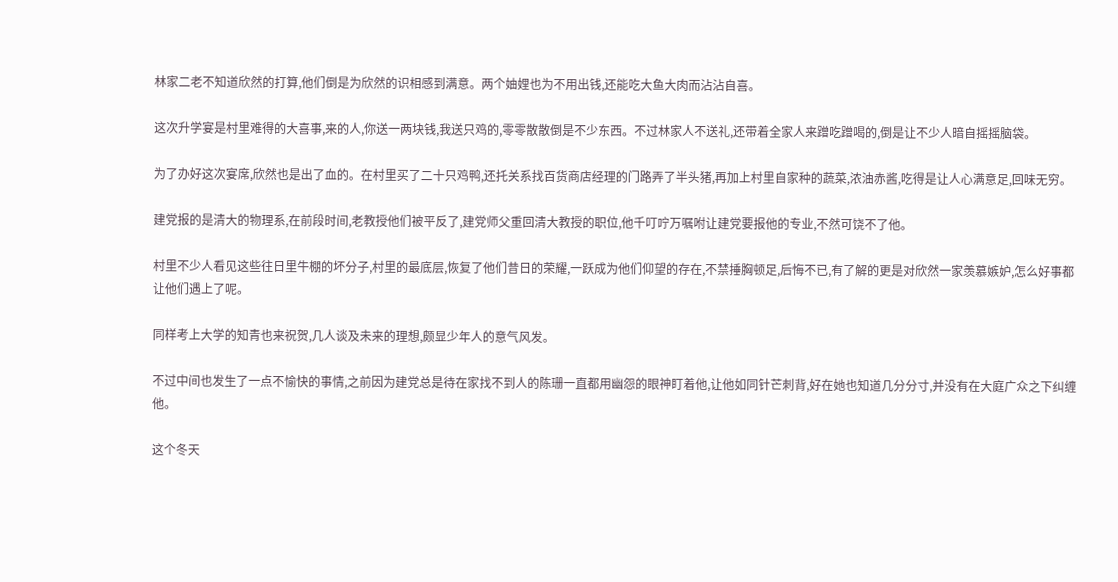林家二老不知道欣然的打算,他们倒是为欣然的识相感到满意。两个妯娌也为不用出钱,还能吃大鱼大肉而沾沾自喜。

这次升学宴是村里难得的大喜事,来的人,你送一两块钱,我送只鸡的,零零散散倒是不少东西。不过林家人不送礼,还带着全家人来蹭吃蹭喝的,倒是让不少人暗自摇摇脑袋。

为了办好这次宴席,欣然也是出了血的。在村里买了二十只鸡鸭,还托关系找百货商店经理的门路弄了半头猪,再加上村里自家种的蔬菜,浓油赤酱,吃得是让人心满意足,回味无穷。

建党报的是清大的物理系,在前段时间,老教授他们被平反了,建党师父重回清大教授的职位,他千叮咛万嘱咐让建党要报他的专业,不然可饶不了他。

村里不少人看见这些往日里牛棚的坏分子,村里的最底层,恢复了他们昔日的荣耀,一跃成为他们仰望的存在,不禁捶胸顿足,后悔不已,有了解的更是对欣然一家羡慕嫉妒,怎么好事都让他们遇上了呢。

同样考上大学的知青也来祝贺,几人谈及未来的理想,颇显少年人的意气风发。

不过中间也发生了一点不愉快的事情,之前因为建党总是待在家找不到人的陈珊一直都用幽怨的眼神盯着他,让他如同针芒刺背,好在她也知道几分分寸,并没有在大庭广众之下纠缠他。

这个冬天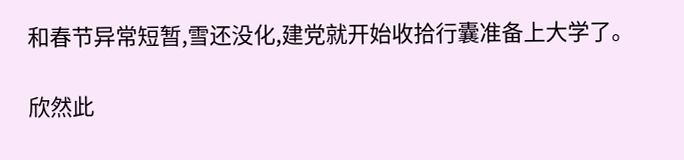和春节异常短暂,雪还没化,建党就开始收拾行囊准备上大学了。

欣然此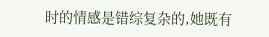时的情感是错综复杂的,她既有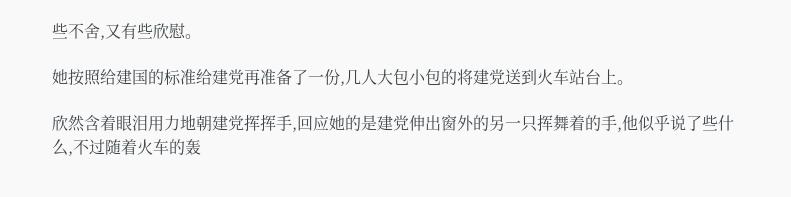些不舍,又有些欣慰。

她按照给建国的标准给建党再准备了一份,几人大包小包的将建党送到火车站台上。

欣然含着眼泪用力地朝建党挥挥手,回应她的是建党伸出窗外的另一只挥舞着的手,他似乎说了些什么,不过随着火车的轰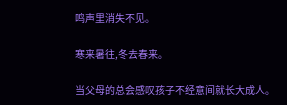鸣声里消失不见。

寒来暑往,冬去春来。

当父母的总会感叹孩子不经意间就长大成人。